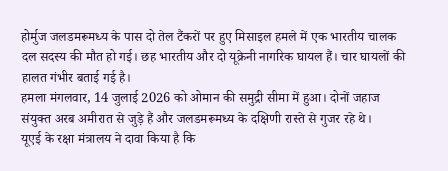होर्मुज जलडमरूमध्य के पास दो तेल टैंकरों पर हुए मिसाइल हमले में एक भारतीय चालक दल सदस्य की मौत हो गई। छह भारतीय और दो यूक्रेनी नागरिक घायल हैं। चार घायलों की हालत गंभीर बताई गई है।
हमला मंगलवार, 14 जुलाई 2026 को ओमान की समुद्री सीमा में हुआ। दोनों जहाज संयुक्त अरब अमीरात से जुड़े हैं और जलडमरूमध्य के दक्षिणी रास्ते से गुजर रहे थे।
यूएई के रक्षा मंत्रालय ने दावा किया है कि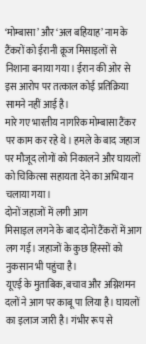‘मोम्बासा’ और ‘अल बहियाह’ नाम के टैंकरों को ईरानी क्रूज मिसाइलों से निशाना बनाया गया। ईरान की ओर से इस आरोप पर तत्काल कोई प्रतिक्रिया सामने नहीं आई है।
मारे गए भारतीय नागरिक मोम्बासा टैंकर पर काम कर रहे थे। हमले के बाद जहाज पर मौजूद लोगों को निकालने और घायलों को चिकित्सा सहायता देने का अभियान चलाया गया।
दोनों जहाजों में लगी आग
मिसाइल लगने के बाद दोनों टैंकरों में आग लग गई। जहाजों के कुछ हिस्सों को नुकसान भी पहुंचा है।
यूएई के मुताबिक, बचाव और अग्निशमन दलों ने आग पर काबू पा लिया है। घायलों का इलाज जारी है। गंभीर रूप से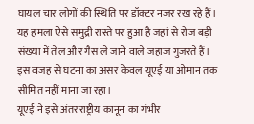घायल चार लोगों की स्थिति पर डॉक्टर नजर रख रहे हैं।
यह हमला ऐसे समुद्री रास्ते पर हुआ है जहां से रोज बड़ी संख्या में तेल और गैस ले जाने वाले जहाज गुजरते हैं। इस वजह से घटना का असर केवल यूएई या ओमान तक सीमित नहीं माना जा रहा।
यूएई ने इसे अंतरराष्ट्रीय कानून का गंभीर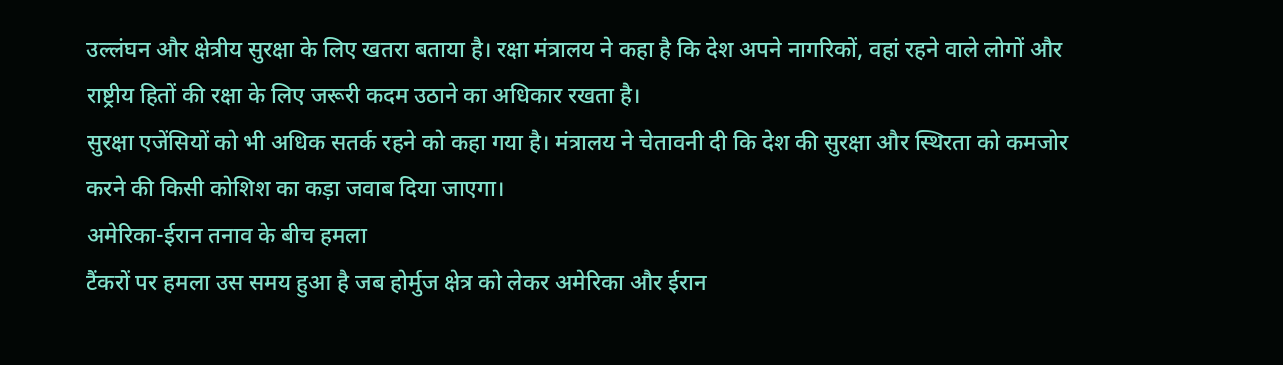उल्लंघन और क्षेत्रीय सुरक्षा के लिए खतरा बताया है। रक्षा मंत्रालय ने कहा है कि देश अपने नागरिकों, वहां रहने वाले लोगों और राष्ट्रीय हितों की रक्षा के लिए जरूरी कदम उठाने का अधिकार रखता है।
सुरक्षा एजेंसियों को भी अधिक सतर्क रहने को कहा गया है। मंत्रालय ने चेतावनी दी कि देश की सुरक्षा और स्थिरता को कमजोर करने की किसी कोशिश का कड़ा जवाब दिया जाएगा।
अमेरिका-ईरान तनाव के बीच हमला
टैंकरों पर हमला उस समय हुआ है जब होर्मुज क्षेत्र को लेकर अमेरिका और ईरान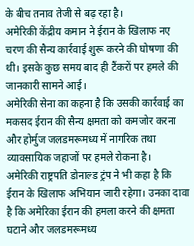के बीच तनाव तेजी से बढ़ रहा है।
अमेरिकी केंद्रीय कमान ने ईरान के खिलाफ नए चरण की सैन्य कार्रवाई शुरू करने की घोषणा की थी। इसके कुछ समय बाद ही टैंकरों पर हमले की जानकारी सामने आई।
अमेरिकी सेना का कहना है कि उसकी कार्रवाई का मकसद ईरान की सैन्य क्षमता को कमजोर करना और होर्मुज जलडमरूमध्य में नागरिक तथा व्यावसायिक जहाजों पर हमले रोकना है।
अमेरिकी राष्ट्रपति डोनाल्ड ट्रंप ने भी कहा है कि ईरान के खिलाफ अभियान जारी रहेगा। उनका दावा है कि अमेरिका ईरान की हमला करने की क्षमता घटाने और जलडमरूमध्य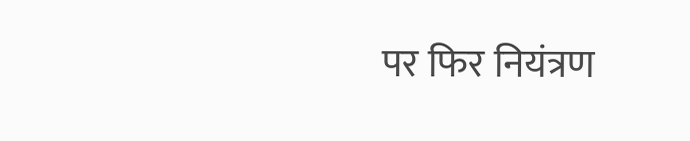पर फिर नियंत्रण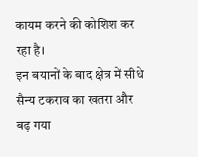कायम करने की कोशिश कर रहा है।
इन बयानों के बाद क्षेत्र में सीधे सैन्य टकराव का खतरा और बढ़ गया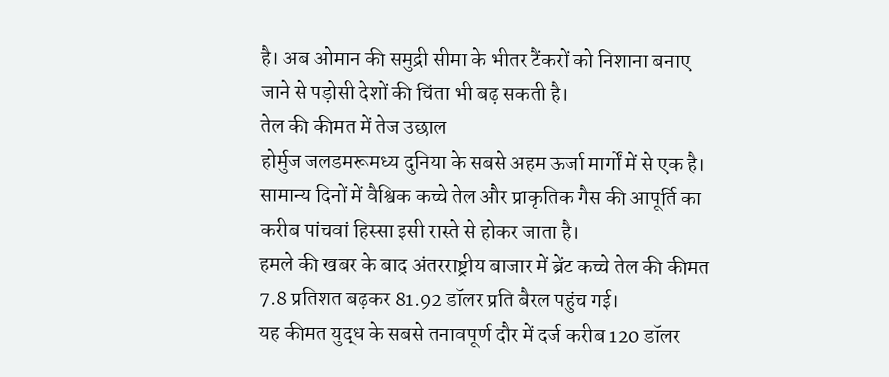है। अब ओमान की समुद्री सीमा के भीतर टैंकरों को निशाना बनाए जाने से पड़ोसी देशों की चिंता भी बढ़ सकती है।
तेल की कीमत में तेज उछाल
होर्मुज जलडमरूमध्य दुनिया के सबसे अहम ऊर्जा मार्गों में से एक है। सामान्य दिनों में वैश्विक कच्चे तेल और प्राकृतिक गैस की आपूर्ति का करीब पांचवां हिस्सा इसी रास्ते से होकर जाता है।
हमले की खबर के बाद अंतरराष्ट्रीय बाजार में ब्रेंट कच्चे तेल की कीमत 7.8 प्रतिशत बढ़कर 81.92 डॉलर प्रति बैरल पहुंच गई।
यह कीमत युद्ध के सबसे तनावपूर्ण दौर में दर्ज करीब 120 डॉलर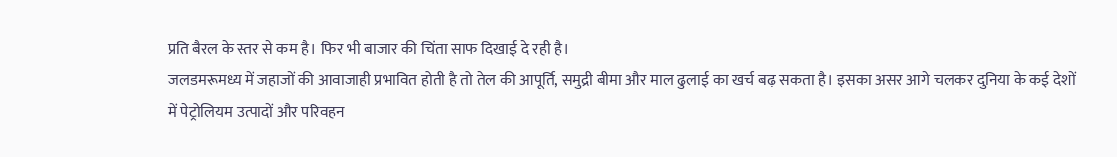प्रति बैरल के स्तर से कम है। फिर भी बाजार की चिंता साफ दिखाई दे रही है।
जलडमरूमध्य में जहाजों की आवाजाही प्रभावित होती है तो तेल की आपूर्ति, समुद्री बीमा और माल ढुलाई का खर्च बढ़ सकता है। इसका असर आगे चलकर दुनिया के कई देशों में पेट्रोलियम उत्पादों और परिवहन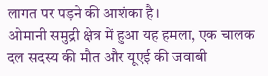लागत पर पड़ने की आशंका है।
ओमानी समुद्री क्षेत्र में हुआ यह हमला, एक चालक दल सदस्य की मौत और यूएई की जवाबी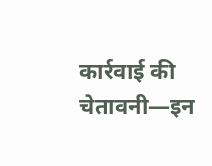कार्रवाई की चेतावनी—इन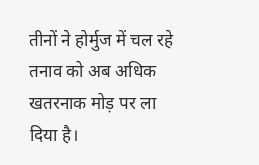तीनों ने होर्मुज में चल रहे तनाव को अब अधिक खतरनाक मोड़ पर ला दिया है।